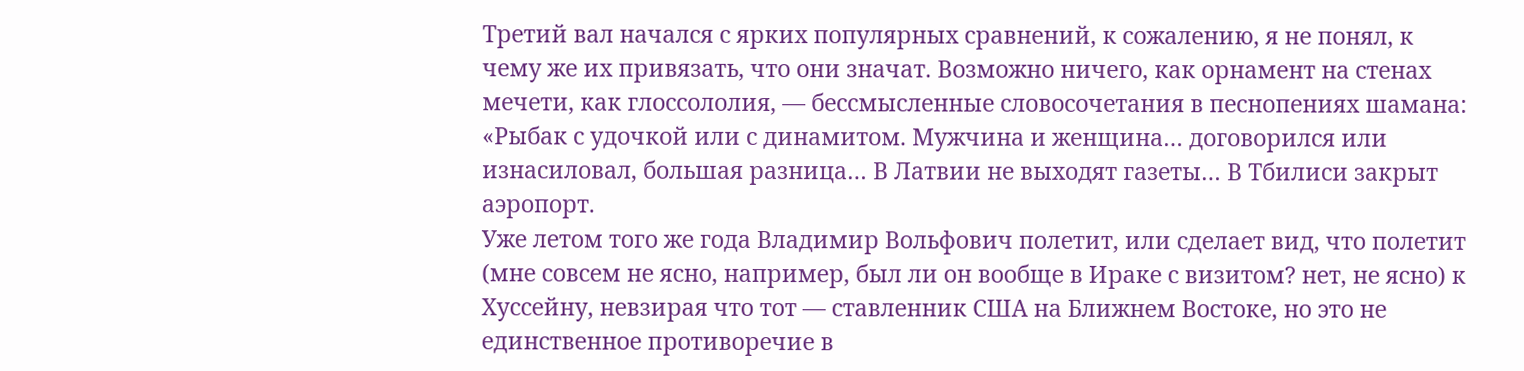Третий вал начался с ярких популярных сравнений, к сожалению, я не понял, к чему же их привязать, что они значат. Возможно ничего, как орнамент на стенах мечети, как глоссололия, — бессмысленные словосочетания в песнопениях шамана:
«Рыбак с удочкой или с динамитом. Мужчина и женщина… договорился или изнасиловал, большая разница… В Латвии не выходят газеты… В Тбилиси закрыт аэропорт.
Уже летом того же года Владимир Вольфович полетит, или сделает вид, что полетит (мне совсем не ясно, например, был ли он вообще в Ираке с визитом? нет, не ясно) к Хуссейну, невзирая что тот — ставленник США на Ближнем Востоке, но это не единственное противоречие в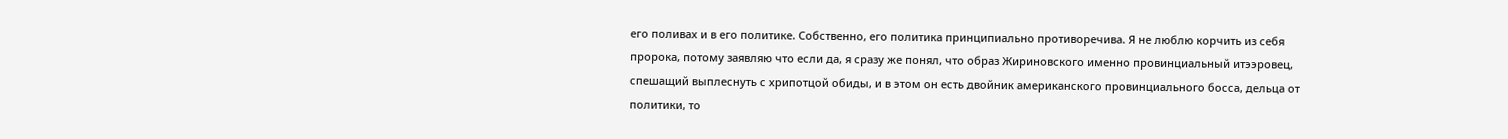его поливах и в его политике. Собственно, его политика принципиально противоречива. Я не люблю корчить из себя пророка, потому заявляю что если да, я сразу же понял, что образ Жириновского именно провинциальный итээровец, спешащий выплеснуть с хрипотцой обиды, и в этом он есть двойник американского провинциального босса, дельца от политики, то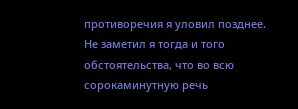противоречия я уловил позднее.
Не заметил я тогда и того обстоятельства, что во всю сорокаминутную речь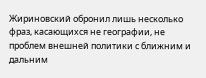Жириновский обронил лишь несколько фраз, касающихся не географии, не проблем внешней политики с ближним и дальним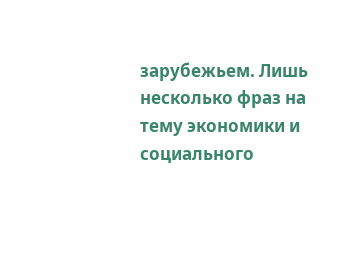зарубежьем. Лишь несколько фраз на тему экономики и социального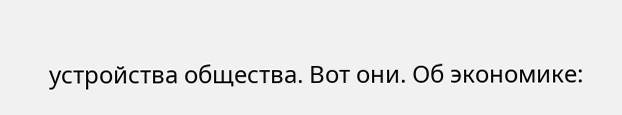устройства общества. Вот они. Об экономике: